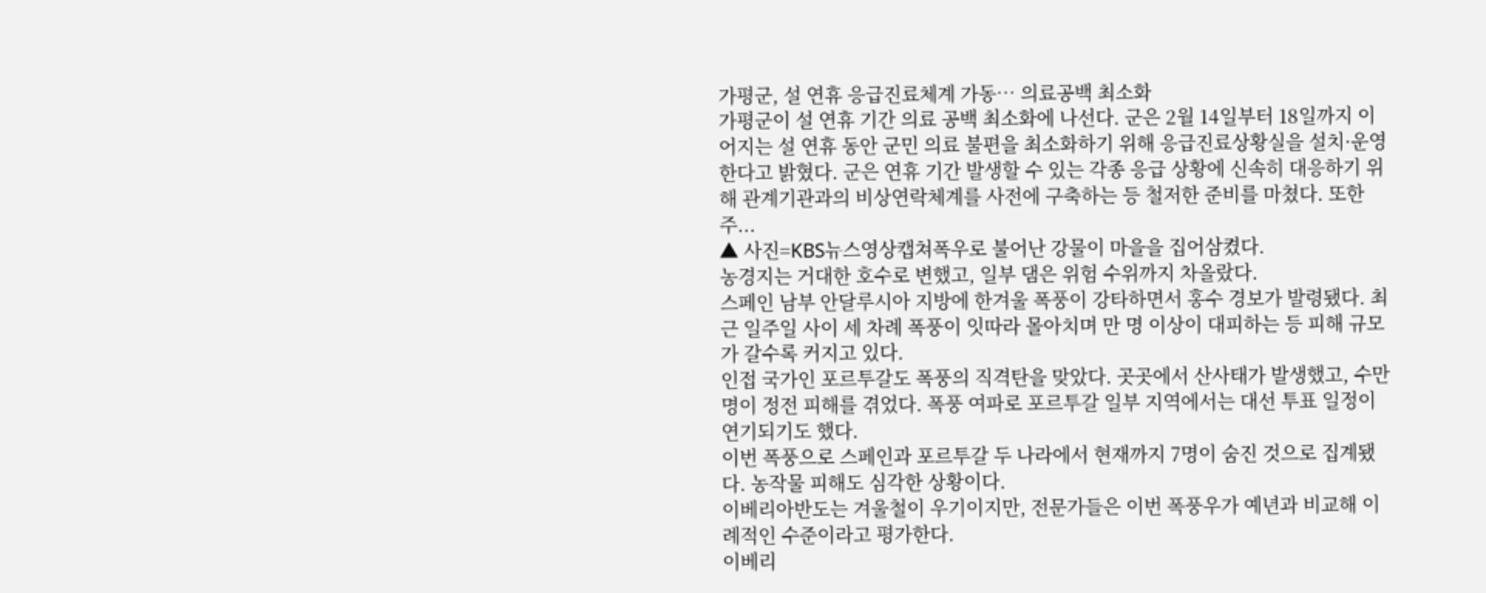가평군, 설 연휴 응급진료체계 가동… 의료공백 최소화
가평군이 설 연휴 기간 의료 공백 최소화에 나선다. 군은 2월 14일부터 18일까지 이어지는 설 연휴 동안 군민 의료 불편을 최소화하기 위해 응급진료상황실을 설치·운영한다고 밝혔다. 군은 연휴 기간 발생할 수 있는 각종 응급 상황에 신속히 대응하기 위해 관계기관과의 비상연락체계를 사전에 구축하는 등 철저한 준비를 마쳤다. 또한 주...
▲ 사진=KBS뉴스영상캡쳐폭우로 불어난 강물이 마을을 집어삼켰다.
농경지는 거대한 호수로 변했고, 일부 댐은 위험 수위까지 차올랐다.
스페인 남부 안달루시아 지방에 한겨울 폭풍이 강타하면서 홍수 경보가 발령됐다. 최근 일주일 사이 세 차례 폭풍이 잇따라 몰아치며 만 명 이상이 대피하는 등 피해 규모가 갈수록 커지고 있다.
인접 국가인 포르투갈도 폭풍의 직격탄을 맞았다. 곳곳에서 산사태가 발생했고, 수만 명이 정전 피해를 겪었다. 폭풍 여파로 포르투갈 일부 지역에서는 대선 투표 일정이 연기되기도 했다.
이번 폭풍으로 스페인과 포르투갈 두 나라에서 현재까지 7명이 숨진 것으로 집계됐다. 농작물 피해도 심각한 상황이다.
이베리아반도는 겨울철이 우기이지만, 전문가들은 이번 폭풍우가 예년과 비교해 이례적인 수준이라고 평가한다.
이베리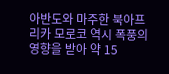아반도와 마주한 북아프리카 모로코 역시 폭풍의 영향을 받아 약 15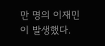만 명의 이재민이 발생했다.